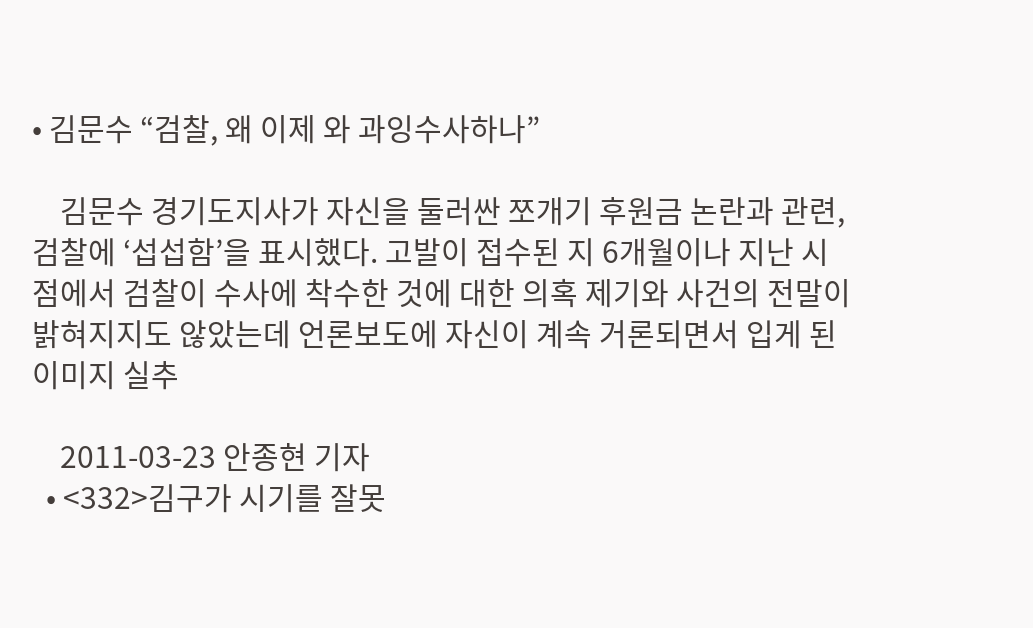• 김문수 “검찰, 왜 이제 와 과잉수사하나”

    김문수 경기도지사가 자신을 둘러싼 쪼개기 후원금 논란과 관련, 검찰에 ‘섭섭함’을 표시했다. 고발이 접수된 지 6개월이나 지난 시점에서 검찰이 수사에 착수한 것에 대한 의혹 제기와 사건의 전말이 밝혀지지도 않았는데 언론보도에 자신이 계속 거론되면서 입게 된 이미지 실추

    2011-03-23 안종현 기자
  • <332>김구가 시기를 잘못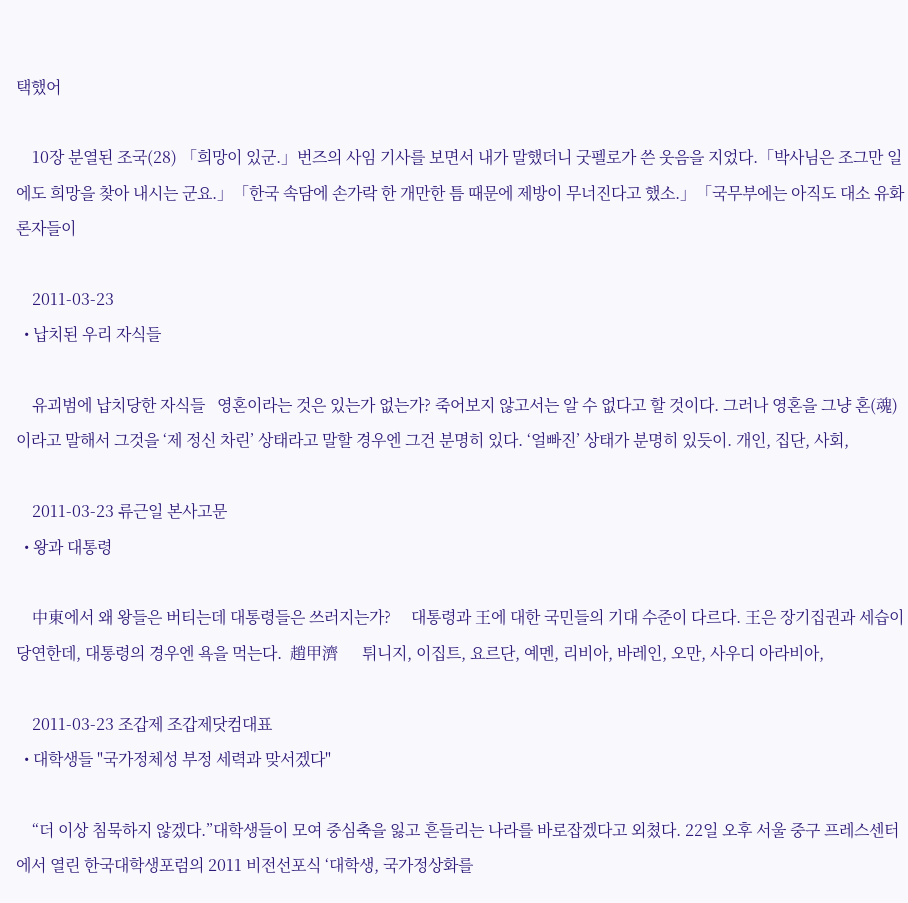택했어

    10장 분열된 조국(28) 「희망이 있군.」번즈의 사임 기사를 보면서 내가 말했더니 굿펠로가 쓴 웃음을 지었다.「박사님은 조그만 일에도 희망을 찾아 내시는 군요.」「한국 속담에 손가락 한 개만한 틈 때문에 제방이 무너진다고 했소.」「국무부에는 아직도 대소 유화론자들이

    2011-03-23
  • 납치된 우리 자식들

    유괴범에 납치당한 자식들   영혼이라는 것은 있는가 없는가? 죽어보지 않고서는 알 수 없다고 할 것이다. 그러나 영혼을 그냥 혼(魂)이라고 말해서 그것을 ‘제 정신 차린’ 상태라고 말할 경우엔 그건 분명히 있다. ‘얼빠진’ 상태가 분명히 있듯이. 개인, 집단, 사회,

    2011-03-23 류근일 본사고문
  • 왕과 대통령

    中東에서 왜 왕들은 버티는데 대통령들은 쓰러지는가?     대통령과 王에 대한 국민들의 기대 수준이 다르다. 王은 장기집권과 세습이 당연한데, 대통령의 경우엔 욕을 먹는다.  趙甲濟      튀니지, 이집트, 요르단, 예멘, 리비아, 바레인, 오만, 사우디 아라비아,

    2011-03-23 조갑제 조갑제닷컴대표
  • 대학생들 "국가정체성 부정 세력과 맞서겠다"

    “더 이상 침묵하지 않겠다.”대학생들이 모여 중심축을 잃고 흔들리는 나라를 바로잡겠다고 외쳤다. 22일 오후 서울 중구 프레스센터에서 열린 한국대학생포럼의 2011 비전선포식 ‘대학생, 국가정상화를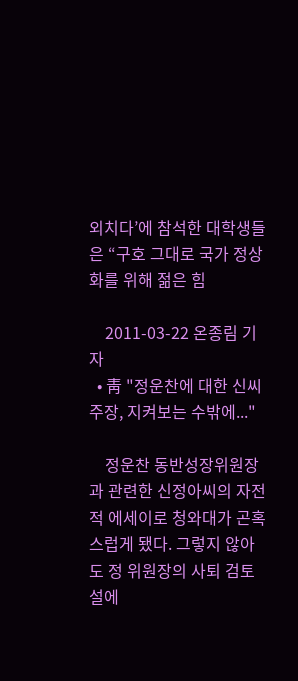외치다’에 참석한 대학생들은 “구호 그대로 국가 정상화를 위해 젊은 힘

    2011-03-22 온종림 기자
  • 靑 "정운찬에 대한 신씨 주장, 지켜보는 수밖에..."

    정운찬 동반성장위원장과 관련한 신정아씨의 자전적 에세이로 청와대가 곤혹스럽게 됐다. 그렇지 않아도 정 위원장의 사퇴 검토설에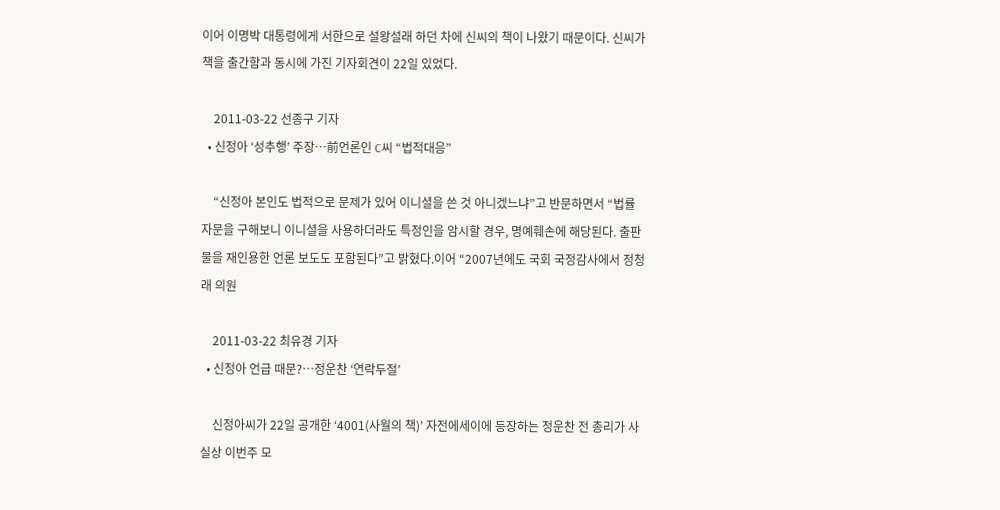이어 이명박 대통령에게 서한으로 설왕설래 하던 차에 신씨의 책이 나왔기 때문이다. 신씨가 책을 출간함과 동시에 가진 기자회견이 22일 있었다.

    2011-03-22 선종구 기자
  • 신정아 ‘성추행’ 주장…前언론인 C씨 “법적대응”

    “신정아 본인도 법적으로 문제가 있어 이니셜을 쓴 것 아니겠느냐”고 반문하면서 “법률 자문을 구해보니 이니셜을 사용하더라도 특정인을 암시할 경우, 명예훼손에 해당된다. 출판물을 재인용한 언론 보도도 포함된다”고 밝혔다.이어 “2007년에도 국회 국정감사에서 정청래 의원

    2011-03-22 최유경 기자
  • 신정아 언급 때문?…정운찬 ‘연락두절’

    신정아씨가 22일 공개한 ‘4001(사월의 책)’ 자전에세이에 등장하는 정운찬 전 총리가 사실상 이번주 모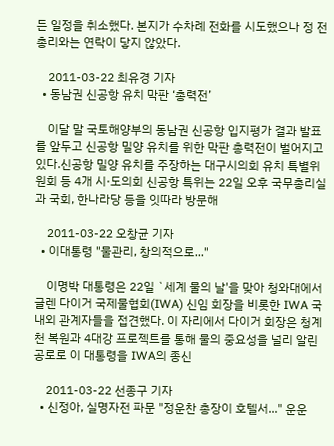든 일정을 취소했다. 본지가 수차례 전화를 시도했으나 정 전 총리와는 연락이 닿지 않았다.

    2011-03-22 최유경 기자
  • 동남권 신공항 유치 막판 ‘총력전’

    이달 말 국토해양부의 동남권 신공항 입지평가 결과 발표를 앞두고 신공항 밀양 유치를 위한 막판 총력전이 벌어지고 있다.신공항 밀양 유치를 주장하는 대구시의회 유치 특별위원회 등 4개 시·도의회 신공항 특위는 22일 오후 국무총리실과 국회, 한나라당 등을 잇따라 방문해

    2011-03-22 오창균 기자
  • 이대통령 "물관리, 창의적으로..."

    이명박 대통령은 22일 `세계 물의 날'을 맞아 청와대에서 글렌 다이거 국제물협회(IWA) 신임 회장을 비롯한 IWA 국내외 관계자들을 접견했다. 이 자리에서 다이거 회장은 청계천 복원과 4대강 프로젝트를 통해 물의 중요성을 널리 알린 공로로 이 대통령을 IWA의 종신

    2011-03-22 선종구 기자
  • 신정아, 실명자전 파문 "정운찬 총장이 호텔서..." 운운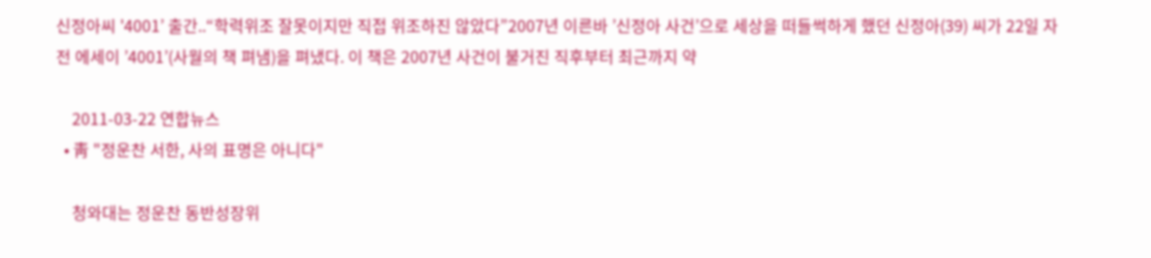신정아씨 '4001’ 출간..“학력위조 잘못이지만 직접 위조하진 않았다”2007년 이른바 ’신정아 사건’으로 세상을 떠들썩하게 했던 신정아(39) 씨가 22일 자전 에세이 ’4001’(사월의 책 펴냄)을 펴냈다. 이 책은 2007년 사건이 불거진 직후부터 최근까지 약

    2011-03-22 연합뉴스
  • 靑 "정운찬 서한, 사의 표명은 아니다"

    청와대는 정운찬 동반성장위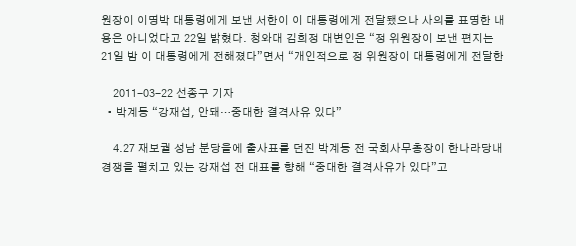원장이 이명박 대통령에게 보낸 서한이 이 대통령에게 전달됐으나 사의를 표명한 내용은 아니었다고 22일 밝혔다. 청와대 김희정 대변인은 “정 위원장이 보낸 편지는 21일 밤 이 대통령에게 전해졌다”면서 “개인적으로 정 위원장이 대통령에게 전달한

    2011-03-22 선종구 기자
  • 박계동 “강재섭, 안돼…중대한 결격사유 있다”

    4.27 재보궐 성남 분당을에 출사표를 던진 박계동 전 국회사무총장이 한나라당내 경쟁을 펼치고 있는 강재섭 전 대표를 향해 “중대한 결격사유가 있다”고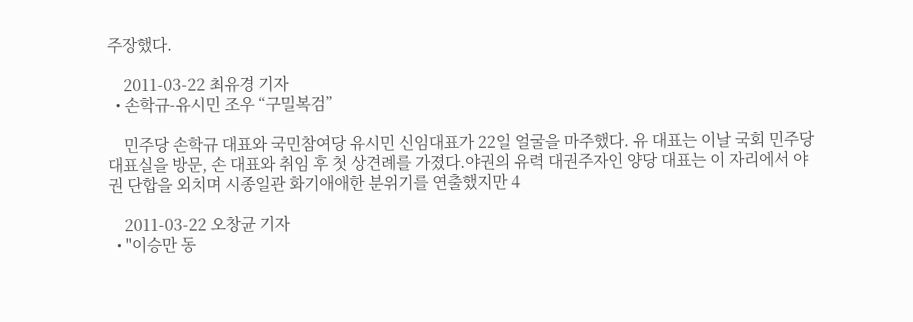주장했다.

    2011-03-22 최유경 기자
  • 손학규-유시민 조우 “구밀복검”

    민주당 손학규 대표와 국민참여당 유시민 신임대표가 22일 얼굴을 마주했다. 유 대표는 이날 국회 민주당 대표실을 방문, 손 대표와 취임 후 첫 상견례를 가졌다.야권의 유력 대권주자인 양당 대표는 이 자리에서 야권 단합을 외치며 시종일관 화기애애한 분위기를 연출했지만 4

    2011-03-22 오창균 기자
  • "이승만 동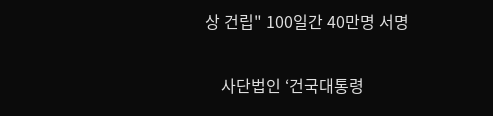상 건립" 100일간 40만명 서명

    사단법인 ‘건국대통령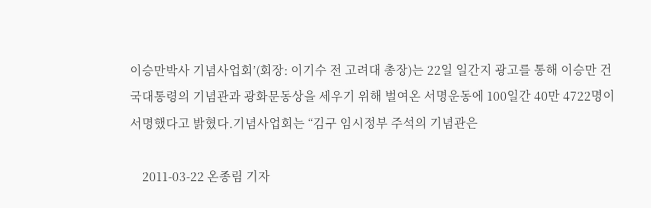이승만박사 기념사업회’(회장: 이기수 전 고려대 총장)는 22일 일간지 광고를 통해 이승만 건국대통령의 기념관과 광화문동상을 세우기 위해 벌여온 서명운동에 100일간 40만 4722명이 서명했다고 밝혔다.기념사업회는 “김구 임시정부 주석의 기념관은

    2011-03-22 온종림 기자